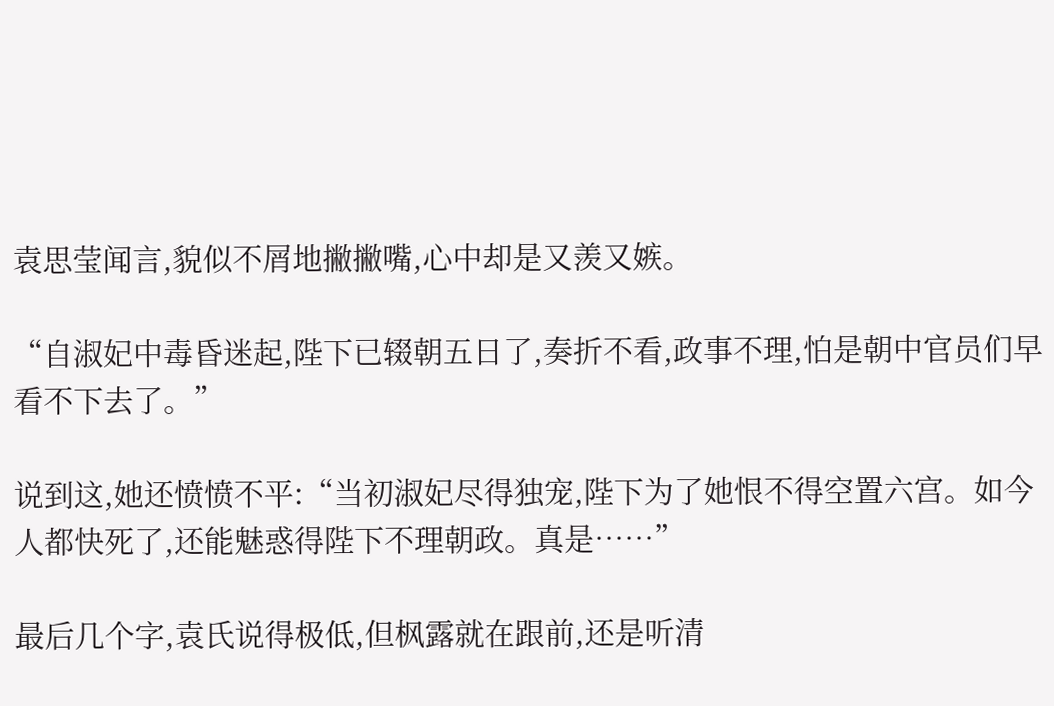袁思莹闻言,貌似不屑地撇撇嘴,心中却是又羡又嫉。

“自淑妃中毒昏迷起,陛下已辍朝五日了,奏折不看,政事不理,怕是朝中官员们早看不下去了。”

说到这,她还愤愤不平:“当初淑妃尽得独宠,陛下为了她恨不得空置六宫。如今人都快死了,还能魅惑得陛下不理朝政。真是……”

最后几个字,袁氏说得极低,但枫露就在跟前,还是听清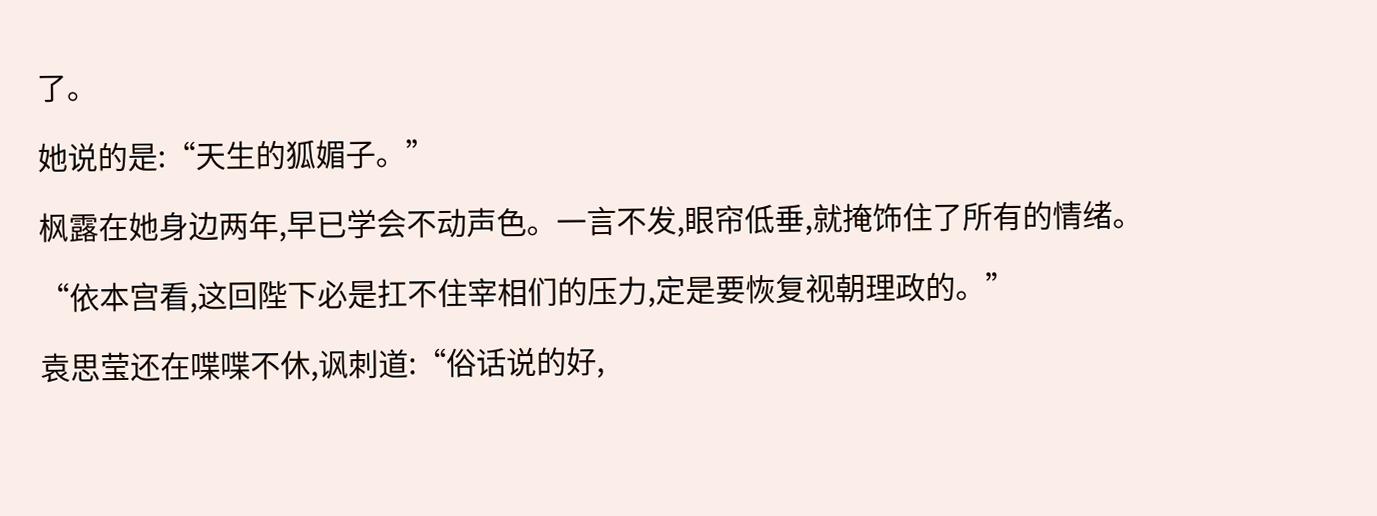了。

她说的是:“天生的狐媚子。”

枫露在她身边两年,早已学会不动声色。一言不发,眼帘低垂,就掩饰住了所有的情绪。

“依本宫看,这回陛下必是扛不住宰相们的压力,定是要恢复视朝理政的。”

袁思莹还在喋喋不休,讽刺道:“俗话说的好,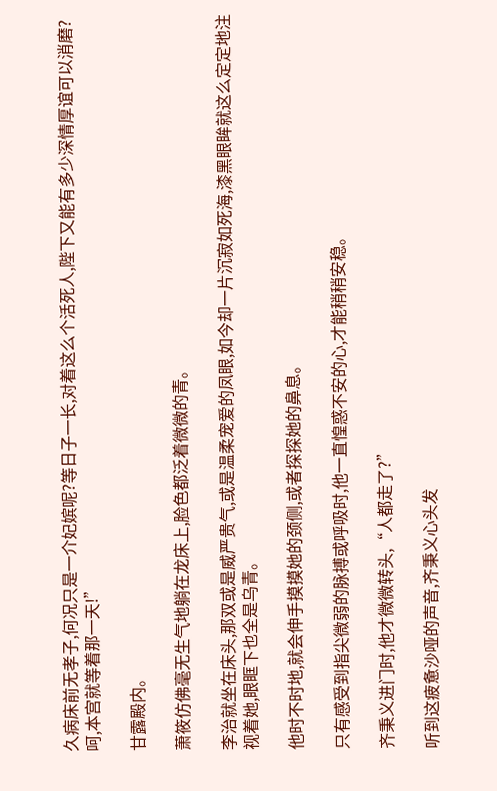久病床前无孝子,何况只是一介妃嫔呢?等日子一长,对着这么个活死人,陛下又能有多少深情厚谊可以消磨?呵,本宫就等着那一天!”

甘露殿内。

萧筱仿佛毫无生气地躺在龙床上,脸色都泛着微微的青。

李治就坐在床头,那双或是威严贵气,或是温柔宠爱的凤眼,如今却一片沉寂如死海,漆黑眼眸就这么定定地注视着她,眼眶下也全是乌青。

他时不时地,就会伸手摸摸她的颈侧,或者探探她的鼻息。

只有感受到指尖微弱的脉搏或呼吸时,他一直惶惑不安的心,才能稍稍安稳。

齐秉义进门时,他才微微转头,“人都走了?”

听到这疲惫沙哑的声音,齐秉义心头发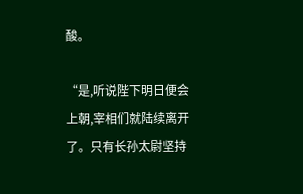酸。

“是,听说陛下明日便会上朝,宰相们就陆续离开了。只有长孙太尉坚持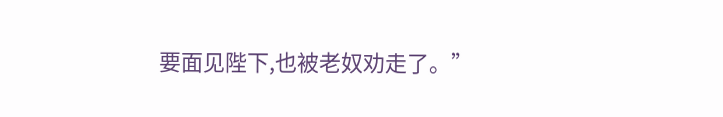要面见陛下,也被老奴劝走了。”